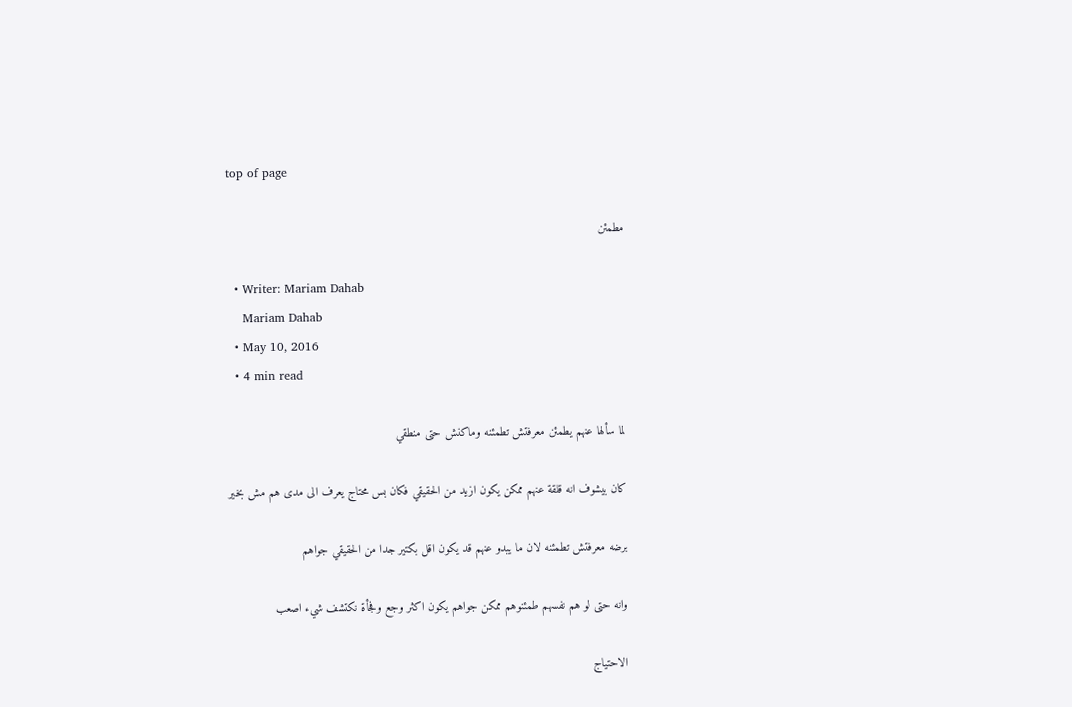top of page

مطمئن

  • Writer: Mariam Dahab
    Mariam Dahab
  • May 10, 2016
  • 4 min read

لما سألها عنهم يطمئن معرفتش تطمئنه وماكنش حتى منطقي

كان بيشوف انه قلقة عنهم ممكن يكون ازيد من الحقيقي فكان بس محتاج يعرف الى مدى هم مش بخير

برضه معرفتش تطمئنه لان ما يبدو عنهم قد يكون اقل بكتير جدا من الحقيقي جواهم

وانه حتى لو هم نفسهم طمئنوهم ممكن جواهم يكون اكثر وجع وفجأة نكتشف شيء اصعب

الاحتياج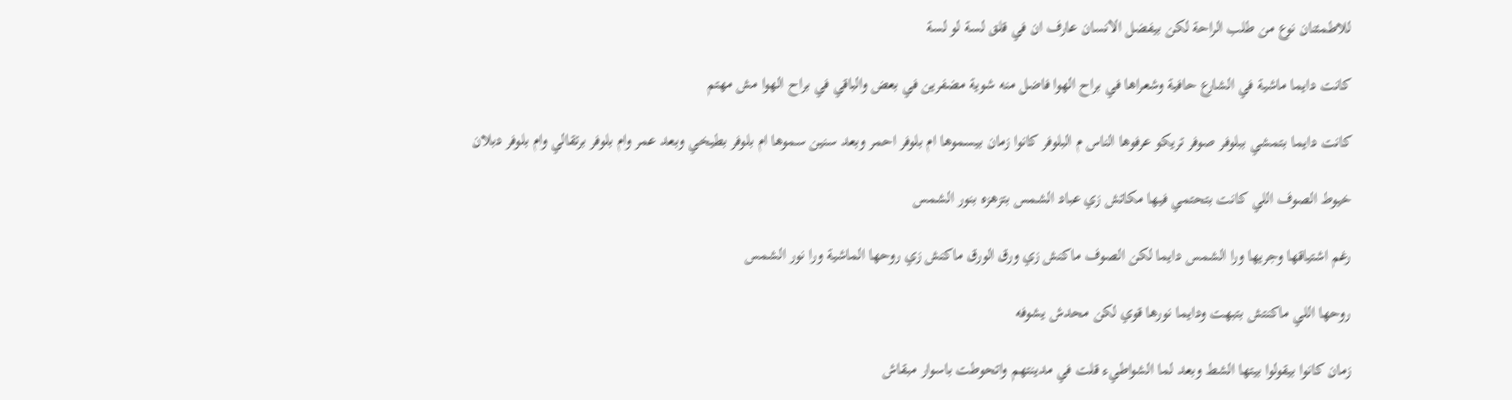للاطمئنان نوع من طلب الراحة لكن بيفضل الانسان عارف ان في قلق لسة لو لسة

كانت دايما ماشية في الشارع حافية وشعراها في براح الهوا فاضل منه شوية مضفرين في بعض والباقي في براح الهوا مش مهتم

كانت دايما بتمشي ببلوفر صوفر تريكو عرفوها الناس م البلوفر كانوا زمان بيسموها ام بلوفر احمر وبعد سنين سموها ام بلوفر بطيخي وبعد عمر وام بلوفر برتقالي وام بلوفر دبلان

خيوط الصوف اللي كانت بتحتمي فيها مكاتش زي عباد الشمس بتزهزه بنور الشمس

رغم اشتياقها وجريها ورا الشمس دايما لكن الصوف ماكنش زي ورق الورق ماكنش زي روحها الماشية ورا نور الشمس

روحها اللي ماكنتش بتبهت ودايما نورها قوي لكن محدش يشوفه

زمان كانوا بيقولوا بيتها الشط وبعد لما الشواطيء قلت في مدينتهم واتحوطت باسوار مبقاش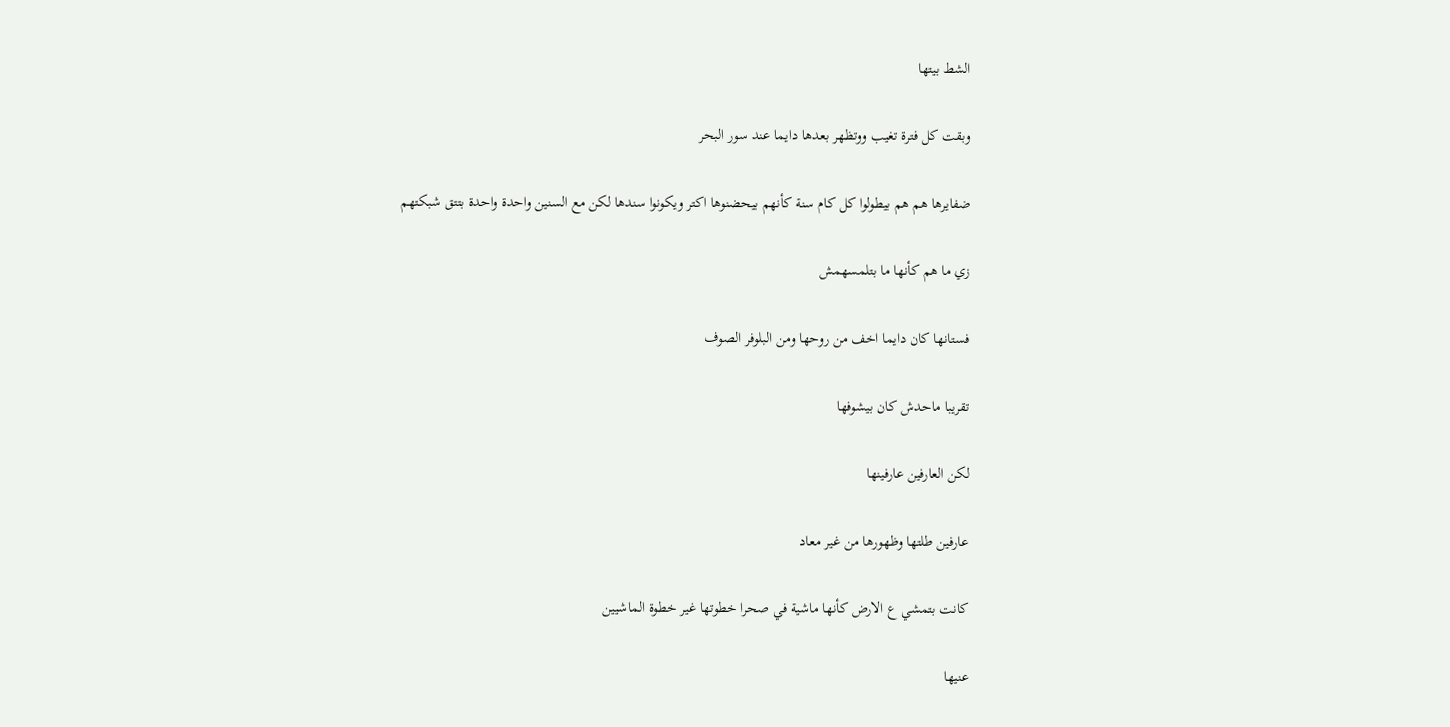الشط بيتها

وبقت كل فترة تغيب ووتظهر بعدها دايما عند سور البحر

ضفايرها هم هم بيطولوا كل كام سنة كأنهم بيحضنوها اكتر ويكونوا سندها لكن مع السنين واحدة واحدة بتتق شبكتهم

زي ما هم كأنها ما بتلمسهمش

فستانها كان دايما اخف من روحها ومن البلوفر الصوف

تقريبا ماحدش كان بيشوفها

لكن العارفين عارفينها

عارفين طلتها وظهورها من غير معاد

كانت بتمشي ع الارض كأنها ماشية في صحرا خطوتها غير خطوة الماشيين

عنيها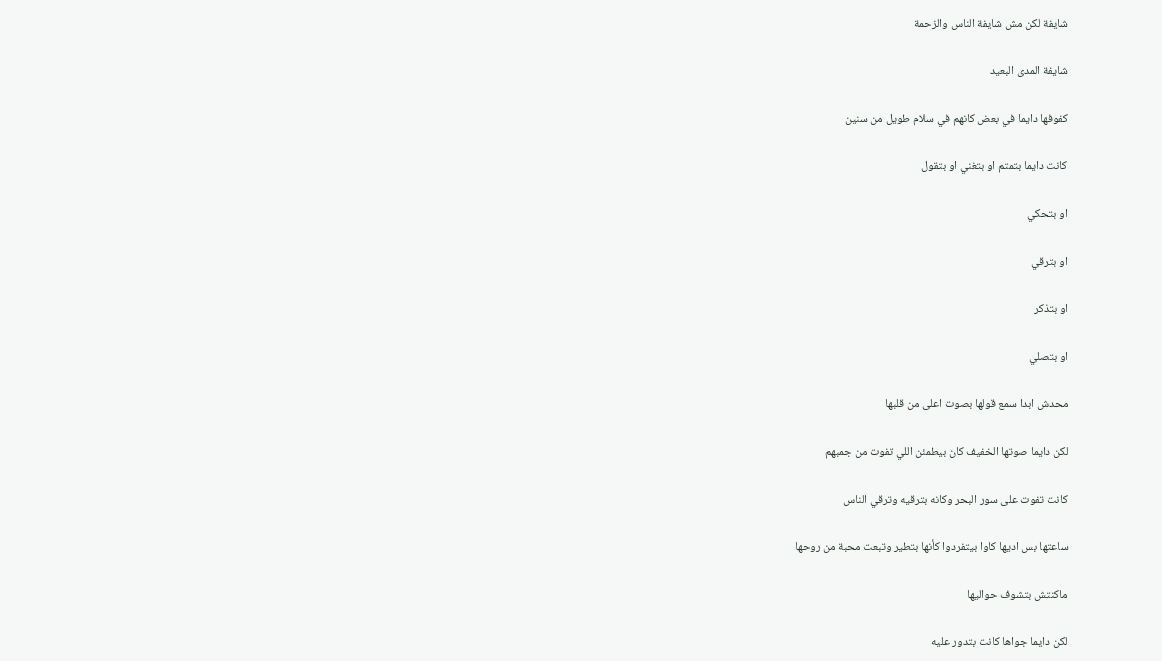شايفة لكن مش شايفة الناس والزحمة

شايفة المدى البعيد

كفوفها دايما في بعض كانهم في سلام طويل من سنين

كانت دايما بتمتم او بتغني او بتقول

او بتحكي

او بترقي

او بتذكر

او بتصلي

محدش ابدا سمع قولها بصوت اعلى من قلبها

لكن دايما صوتها الخفيف كان بيطمئن اللي تفوت من جمبهم

كانت تفوت على سور البحر وكانه بترقيه وترقي الناس

ساعتها بس اديها كاوا بيتفردوا كأنها بتطير وتبعت محبة من روحها

ماكنتش بتشوف حواليها

لكن دايما جواها كانت بتدور عليه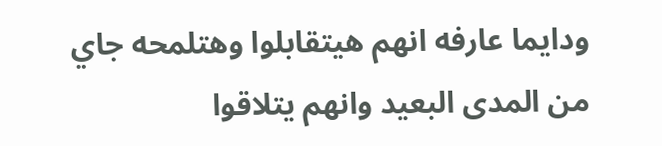ودايما عارفه انهم هيتقابلوا وهتلمحه جاي من المدى البعيد وانهم يتلاقوا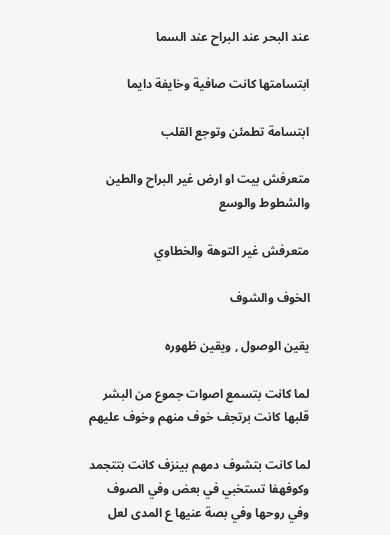عند البحر عند البراح عند السما

ابتسامتها كانت صافية وخايفة دايما

ابتسامة تطمئن وتوجع القلب

متعرفش بيت او ارض غير البراح والطين والشطوط والوسع

متعرفش غير التوهة والخطاوي

الخوف والشوف

يقين الوصول , ويقين ظهوره

لما كانت بتسمع اصوات جموع من البشر قلبها كانت برتجف خوف منهم وخوف عليهم

لما كانت بتشوف دمهم بينزف كانت بتتجمد وكوفهفا تستخبي في بعض وفي الصوف وفي روحها وفي بصة عنيها ع المدى لعل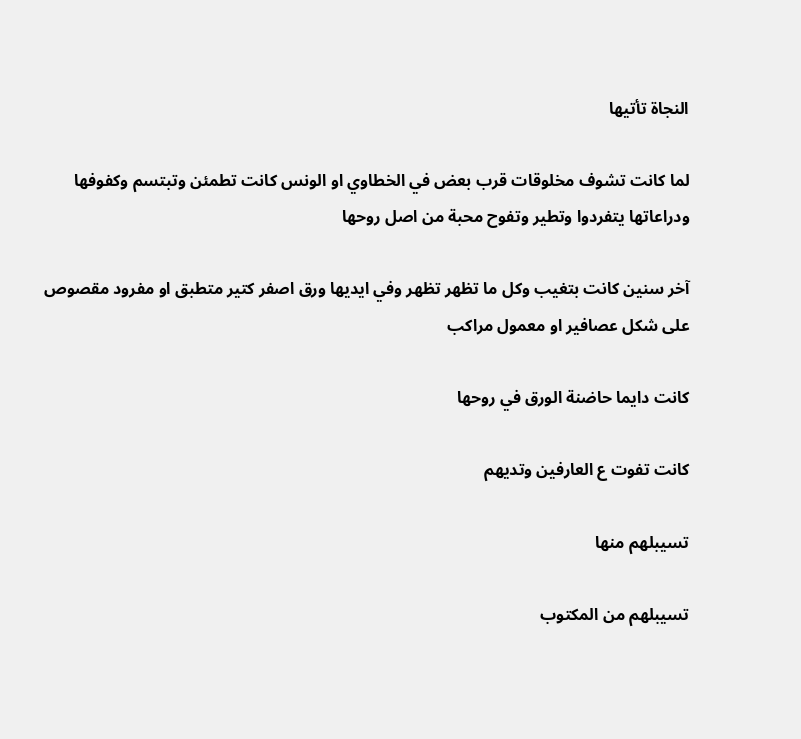النجاة تأتيها

لما كانت تشوف مخلوقات قرب بعض في الخطاوي او الونس كانت تطمئن وتبتسم وكفوفها ودراعاتها يتفردوا وتطير وتفوح محبة من اصل روحها

آخر سنين كانت بتغيب وكل ما تظهر تظهر وفي ايديها ورق اصفر كتير متطبق او مفرود مقصوص على شكل عصافير او معمول مراكب

كانت دايما حاضنة الورق في روحها

كانت تفوت ع العارفين وتديهم

تسيبلهم منها

تسيبلهم من المكتوب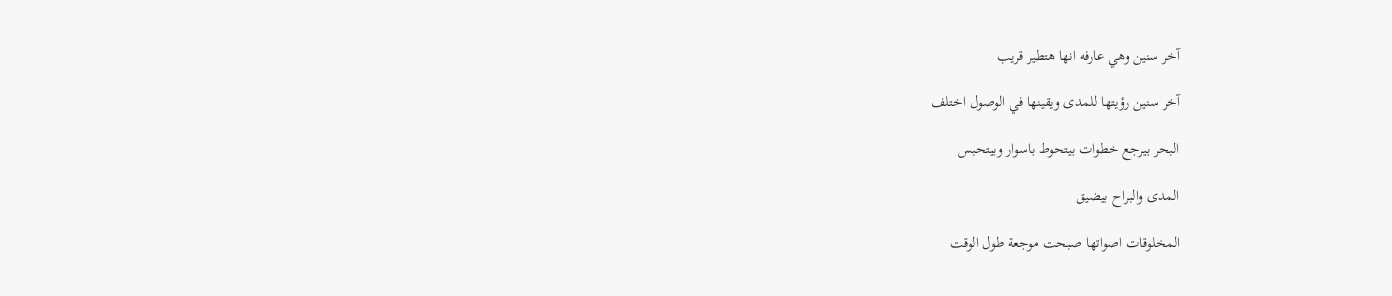آخر سنين وهي عارفه انها هتطير قريب

آخر سنين رؤيتها للمدى ويقينها في الوصول اختلف

البحر بيرجع خطوات بيتحوط باسوار وبيتحبس

المدى والبراح بيضيق

المخلوقات اصواتها صبحت موجعة طول الوقت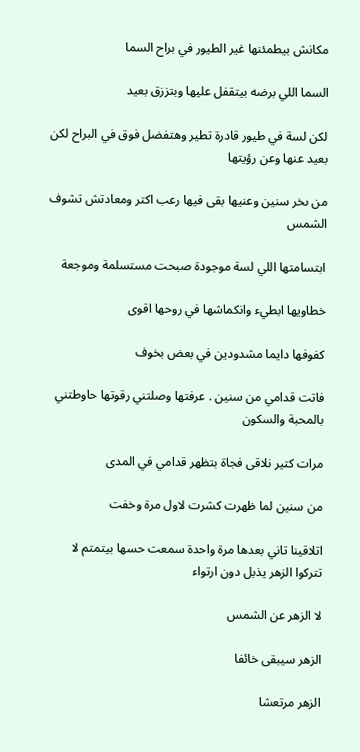مكانش بيطمئنها غير الطيور في براح السما

السما اللي برضه بيتقفل عليها وبتززق بعيد

لكن لسة في طيور قادرة تطير وهتفضل فوق في البراح لكن بعيد عنها وعن رؤيتها

من ىخر سنين وعنيها بقى فيها رعب اكتر ومعادتش تشوف الشمس

ابتسامتها اللي لسة موجودة صبحت مستسلمة وموجعة

خطاويها ابطيء وانكماشها في روحها اقوى

كفوفها دايما مشدودين في بعض بخوف

فاتت قدامي من سنين . عرفتها وصلتني رقوتها حاوطتني بالمحبة والسكون

مرات كتير نلاقى فجاة بتظهر قدامي في المدى

من سنين لما ظهرت كشرت لاول مرة وخفت

اتلاقينا تاني بعدها مرة واحدة سمعت حسها بيتمتم لا تتركوا الزهر يذبل دون ارتواء

لا الزهر عن الشمس

الزهر سيبقى خائفا

الزهر مرتعشا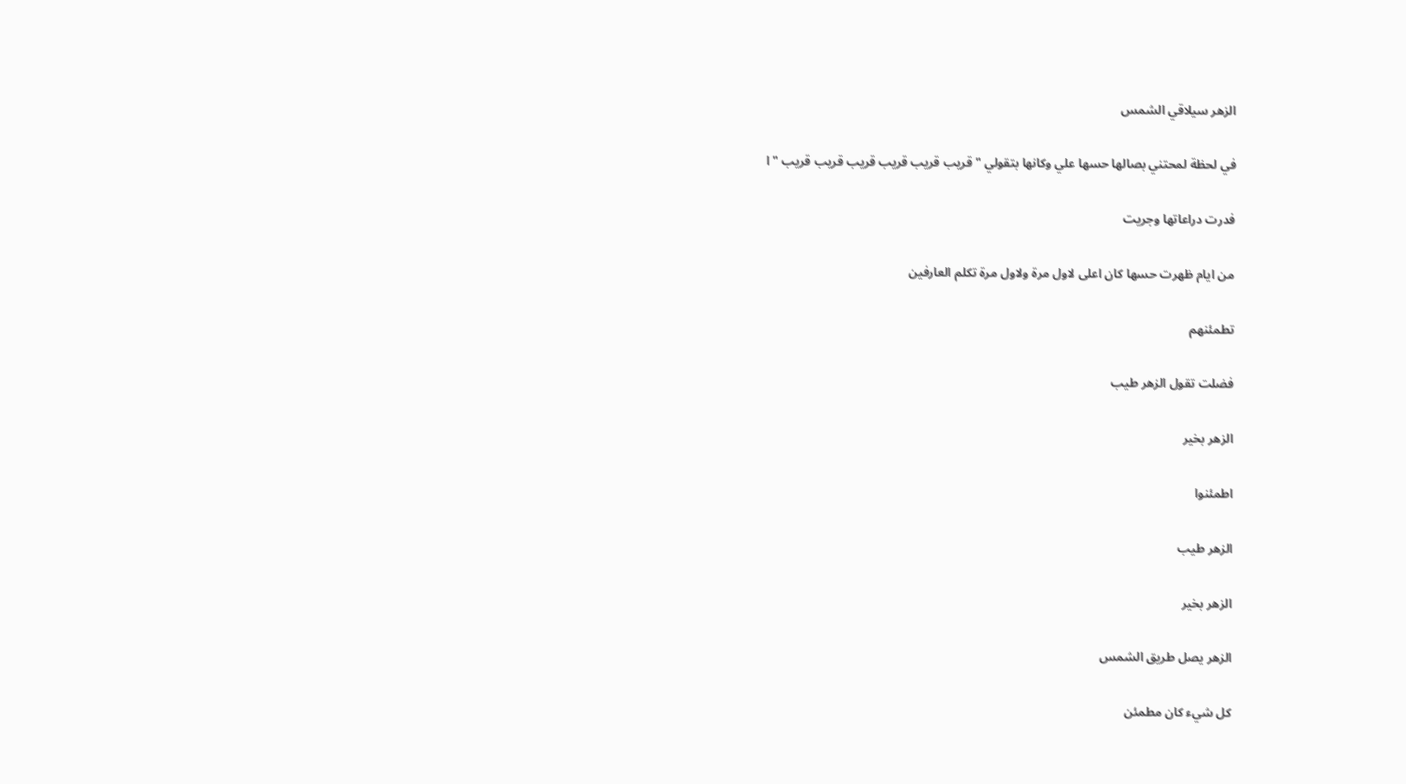الزهر سيلاقي الشمس

في لحظة لمحتني بصالها حسها علي وكانها بتقولي "قريب قريب قريب قريب قريب قريب "ا

فدرت دراعاتها وجريت

من ايام ظهرت حسها كان اعلى لاول مرة ولاول مرة تكلم العارفين

تطمئنهم

فضلت تقول الزهر طيب

الزهر بخير

اطمئنوا

الزهر طيب

الزهر بخير

الزهر يصل طريق الشمس

كل شيء كان مطمئن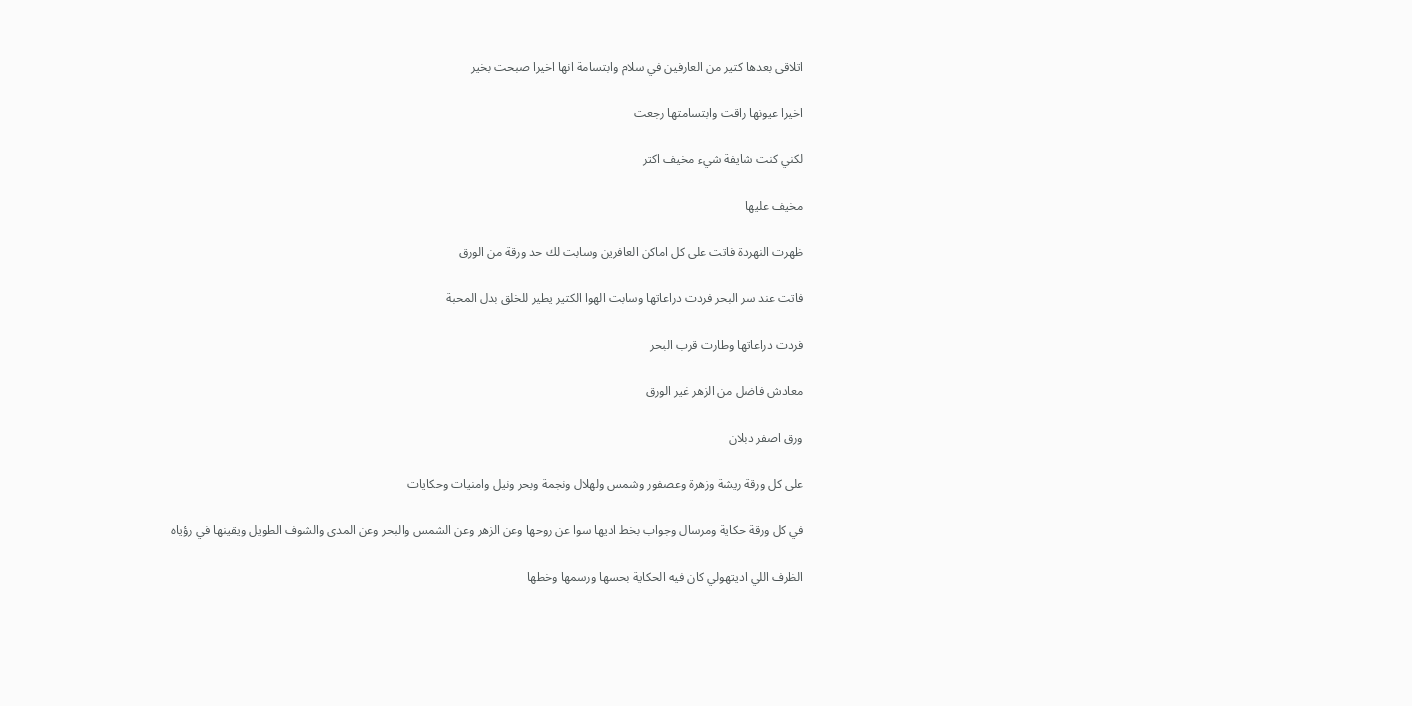اتلاقى بعدها كتير من العارفين في سلام وابتسامة انها اخيرا صبحت بخير

اخيرا عيونها راقت وابتسامتها رجعت

لكني كنت شايفة شيء مخيف اكتر

مخيف عليها

ظهرت النهردة فاتت على كل اماكن العافرين وسابت لك حد ورقة من الورق

فاتت عند سر البحر فردت دراعاتها وسابت الهوا الكتير يطير للخلق بدل المحبة

فردت دراعاتها وطارت قرب البحر

معادش فاضل من الزهر غير الورق

ورق اصفر دبلان

على كل ورقة ريشة وزهرة وعصفور وشمس ولهلال ونجمة وبحر ونيل وامنيات وحكايات

في كل ورقة حكاية ومرسال وجواب بخط اديها سوا عن روحها وعن الزهر وعن الشمس والبحر وعن المدى والشوف الطويل ويقينها في رؤياه

الظرف اللي اديتهولي كان فيه الحكاية بحسها ورسمها وخطها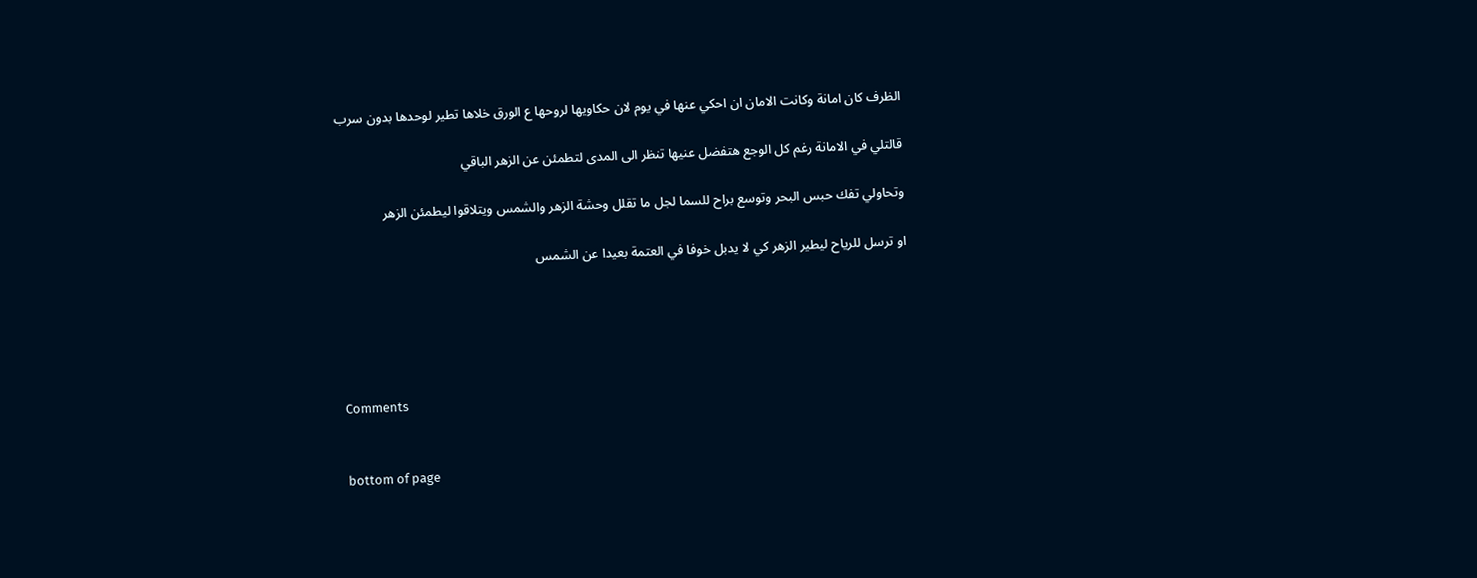الظرف كان امانة وكانت الامان ان احكي عنها في يوم لان حكاويها لروحها ع الورق خلاها تطير لوحدها بدون سرب

قالتلي في الامانة رغم كل الوجع هتفضل عنيها تنظر الى المدى لتطمئن عن الزهر الباقي

وتحاولي تفك حبس البحر وتوسع براح للسما لجل ما تقلل وحشة الزهر والشمس ويتلاقوا ليطمئن الزهر

او ترسل للرياح ليطير الزهر كي لا يدبل خوفا في العتمة بعيدا عن الشمس





Comments


bottom of page